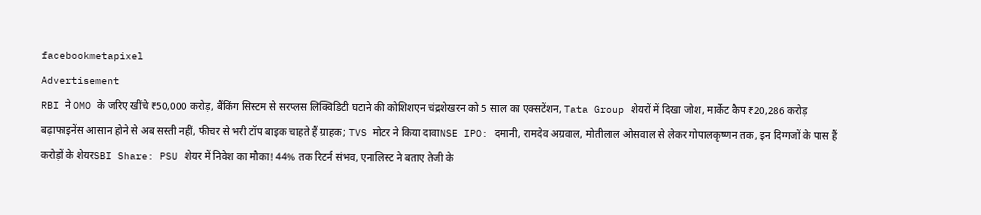facebookmetapixel
Advertisement
RBI ने OMO के जरिए खींचे ₹50,000 करोड़, बैंकिंग सिस्टम से सरप्लस लिक्विडिटी घटाने की कोशिशएन चंद्रशेखरन को 5 साल का एक्सटेंशन, Tata Group शेयरों में दिखा जोश, मार्केट कैप ₹20,286 करोड़ बढ़ाफाइनेंस आसान होने से अब सस्ती नहीं, फीचर से भरी टॉप बाइक चाहते हैं ग्राहक; TVS मोटर ने किया दावाNSE IPO: दमानी, रामदेव अग्रवाल, मोतीलाल ओसवाल से लेकर गोपालकृष्णन तक, इन दिग्गजों के पास हैं करोड़ों के शेयरSBI Share: PSU शेयर में निवेश का मौका! 44% तक रिटर्न संभव, एनालिस्ट ने बताए तेजी के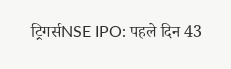ट्रिगर्सNSE IPO: पहले दिन 43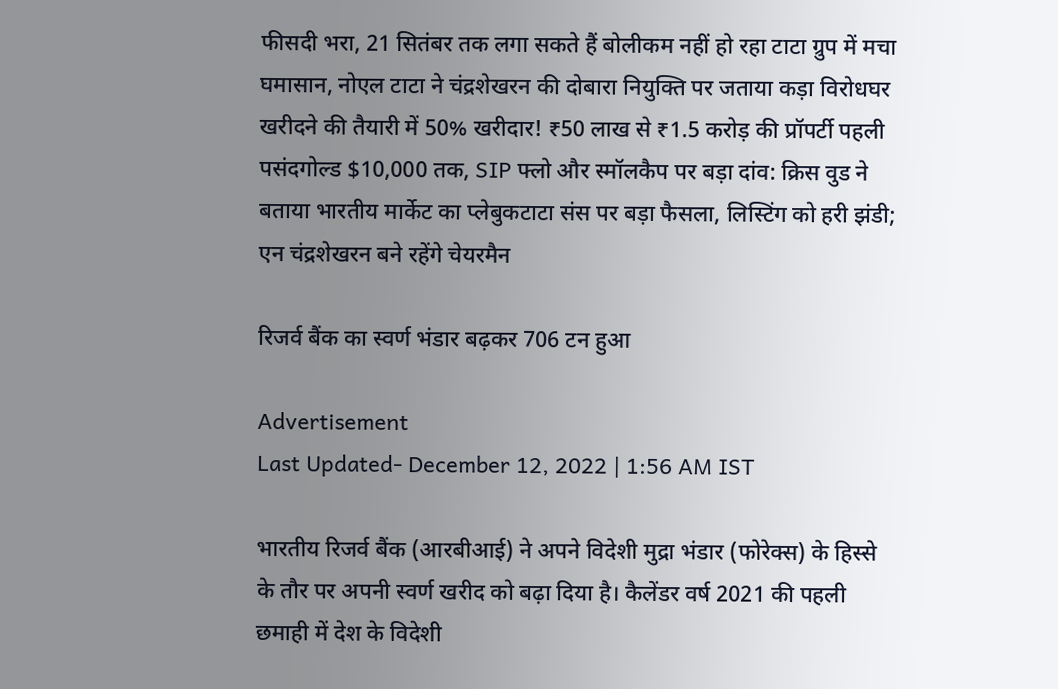फीसदी भरा, 21 सितंबर तक लगा सकते हैं बोलीकम नहीं हो रहा टाटा ग्रुप में मचा घमासान, नोएल टाटा ने चंद्रशेखरन की दोबारा नियुक्ति पर जताया कड़ा विरोधघर खरीदने की तैयारी में 50% खरीदार! ₹50 लाख से ₹1.5 करोड़ की प्रॉपर्टी पहली पसंदगोल्ड $10,000 तक, SIP फ्लो और स्मॉलकैप पर बड़ा दांव: क्रिस वुड ने बताया भारतीय मार्केट का प्लेबुकटाटा संस पर बड़ा फैसला, लिस्टिंग को हरी झंडी; एन चंद्रशेखरन बने रहेंगे चेयरमैन

रिजर्व बैंक का स्वर्ण भंडार बढ़कर 706 टन हुआ

Advertisement
Last Updated- December 12, 2022 | 1:56 AM IST

भारतीय रिजर्व बैंक (आरबीआई) ने अपने विदेशी मुद्रा भंडार (फोरेक्स) के हिस्से के तौर पर अपनी स्वर्ण खरीद को बढ़ा दिया है। कैलेंडर वर्ष 2021 की पहली छमाही में देश के विदेशी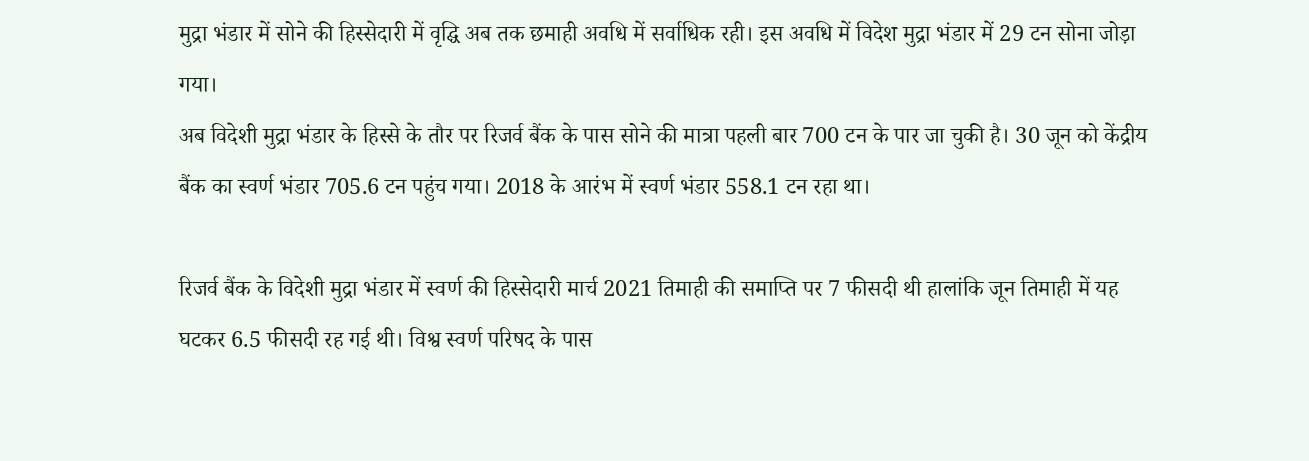मुद्रा भंडार में सोने की हिस्सेदारी में वृद्घि अब तक छमाही अवधि में सर्वाधिक रही। इस अवधि में विदेश मुद्रा भंडार में 29 टन सोना जोड़ा गया।
अब विदेशी मुद्रा भंडार के हिस्से के तौर पर रिजर्व बैंक के पास सोने की मात्रा पहली बार 700 टन के पार जा चुकी है। 30 जून को केंद्रीय बैंक का स्वर्ण भंडार 705.6 टन पहुंच गया। 2018 के आरंभ में स्वर्ण भंडार 558.1 टन रहा था।

रिजर्व बैंक के विदेशी मुद्रा भंडार में स्वर्ण की हिस्सेदारी मार्च 2021 तिमाही की समाप्ति पर 7 फीसदी थी हालांकि जून तिमाही में यह घटकर 6.5 फीसदी रह गई थी। विश्व स्वर्ण परिषद के पास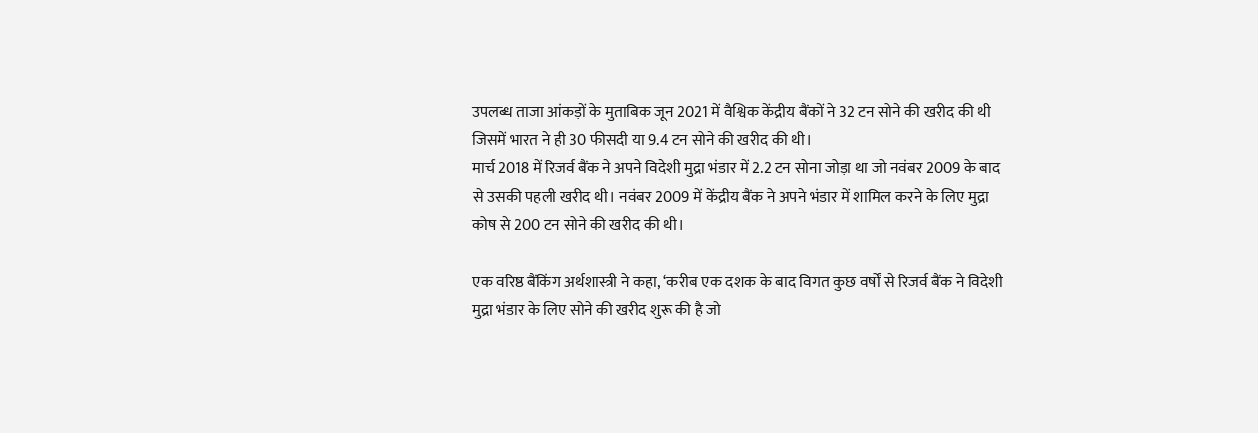उपलब्ध ताजा आंकड़ों के मुताबिक जून 2021 में वैश्विक केंद्रीय बैंकों ने 32 टन सोने की खरीद की थी जिसमें भारत ने ही 30 फीसदी या 9.4 टन सोने की खरीद की थी।
मार्च 2018 में रिजर्व बैंक ने अपने विदेशी मुद्रा भंडार में 2.2 टन सोना जोड़ा था जो नवंबर 2009 के बाद से उसकी पहली खरीद थी। नवंबर 2009 में केंद्रीय बैंक ने अपने भंडार में शामिल करने के लिए मुद्रा कोष से 200 टन सोने की खरीद की थी।

एक वरिष्ठ बैंकिंग अर्थशास्त्री ने कहा, ‘करीब एक दशक के बाद विगत कुछ वर्षों से रिजर्व बैंक ने विदेशी मुद्रा भंडार के लिए सोने की खरीद शुरू की है जो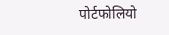पोर्टफोलियो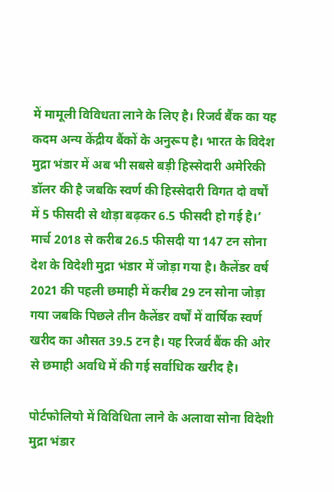में मामूली विविधता लाने के लिए है। रिजर्व बैंक का यह कदम अन्य केंद्रीय बैंकों के अनुरूप है। भारत के विदेश मुद्रा भंडार में अब भी सबसे बड़ी हिस्सेदारी अमेरिकी डॉलर की है जबकि स्वर्ण की हिस्सेदारी विगत दो वर्षों में 5 फीसदी से थोड़ा बढ़कर 6.5 फीसदी हो गई है।’
मार्च 2018 से करीब 26.5 फीसदी या 147 टन सोना देश के विदेशी मुद्रा भंडार में जोड़ा गया है। कैलेंडर वर्ष 2021 की पहली छमाही में करीब 29 टन सोना जोड़ा गया जबकि पिछले तीन कैलेंडर वर्षों में वार्षिक स्वर्ण खरीद का औसत 39.5 टन है। यह रिजर्व बैंक की ओर से छमाही अवधि में की गई सर्वाधिक खरीद है।

पोर्टफोलियो में विविधिता लाने के अलावा सोना विदेशी मुद्रा भंडार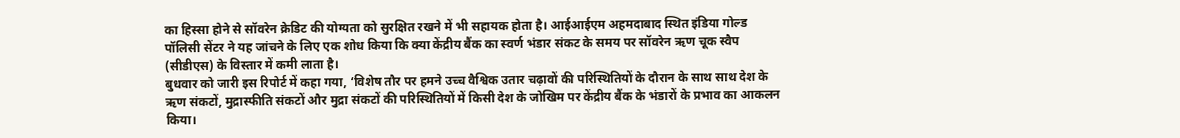का हिस्सा होने से सॉवरेन क्रेडिट की योग्यता को सुरक्षित रखने में भी सहायक होता है। आईआईएम अहमदाबाद स्थित इंडिया गोल्ड पॉलिसी सेंटर ने यह जांचने के लिए एक शोध किया कि क्या केंद्रीय बैंक का स्वर्ण भंडार संकट के समय पर सॉवरेन ऋण चूक स्वैप (सीडीएस) के विस्तार में कमी लाता है।
बुधवार को जारी इस रिपोर्ट में कहा गया, ‘विशेष तौर पर हमने उच्च वैश्विक उतार चढ़ावों की परिस्थितियों के दौरान के साथ साथ देश के ऋण संकटों, मुद्रास्फीति संकटों और मुद्रा संकटों की परिस्थितियों में किसी देश के जोखिम पर केंद्रीय बैंक के भंडारों के प्रभाव का आकलन किया।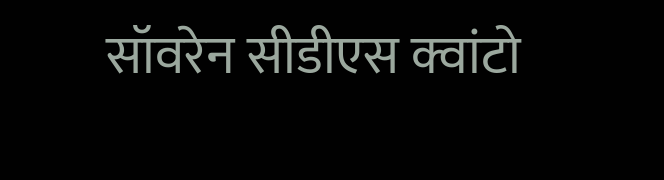सॉवरेन सीडीएस क्वांटो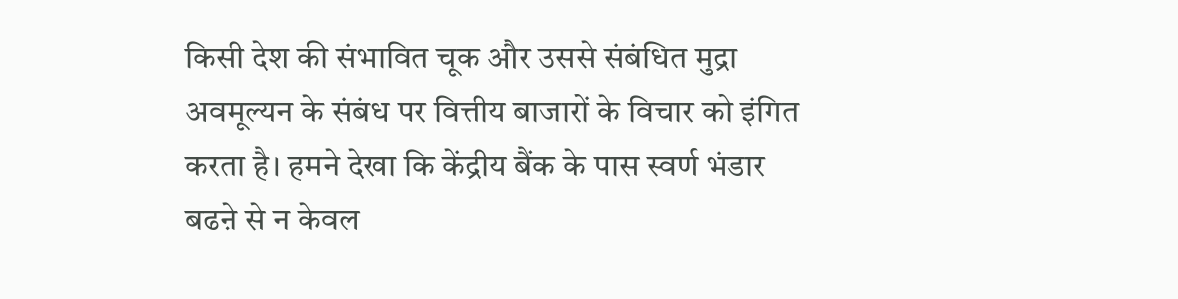किसी देश की संभावित चूक और उससे संबंधित मुद्रा अवमूल्यन के संबंध पर वित्तीय बाजारों के विचार को इंगित करता है। हमने देखा कि केंद्रीय बैंक के पास स्वर्ण भंडार बढऩे से न केवल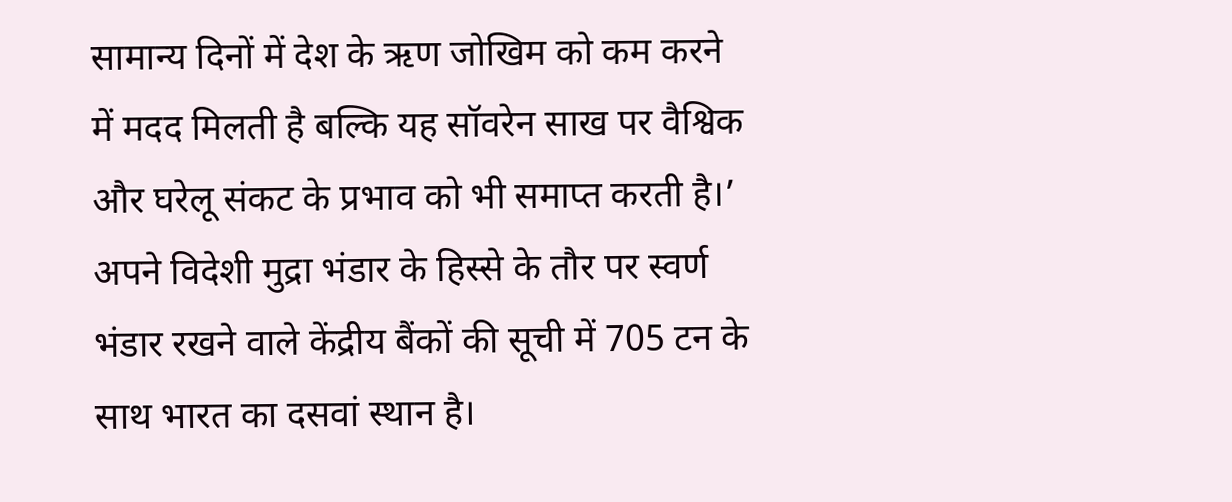सामान्य दिनों में देश के ऋण जोखिम को कम करने में मदद मिलती है बल्कि यह सॉवरेन साख पर वैश्विक और घरेलू संकट के प्रभाव को भी समाप्त करती है।’
अपने विदेशी मुद्रा भंडार के हिस्से के तौर पर स्वर्ण भंडार रखने वाले केंद्रीय बैंकों की सूची में 705 टन के साथ भारत का दसवां स्थान है।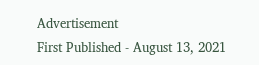Advertisement
First Published - August 13, 2021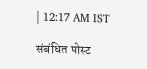| 12:17 AM IST

संबंधित पोस्ट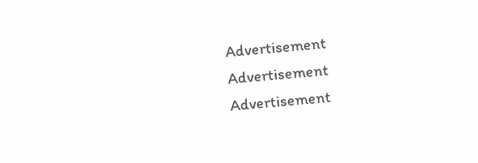Advertisement
Advertisement
Advertisement